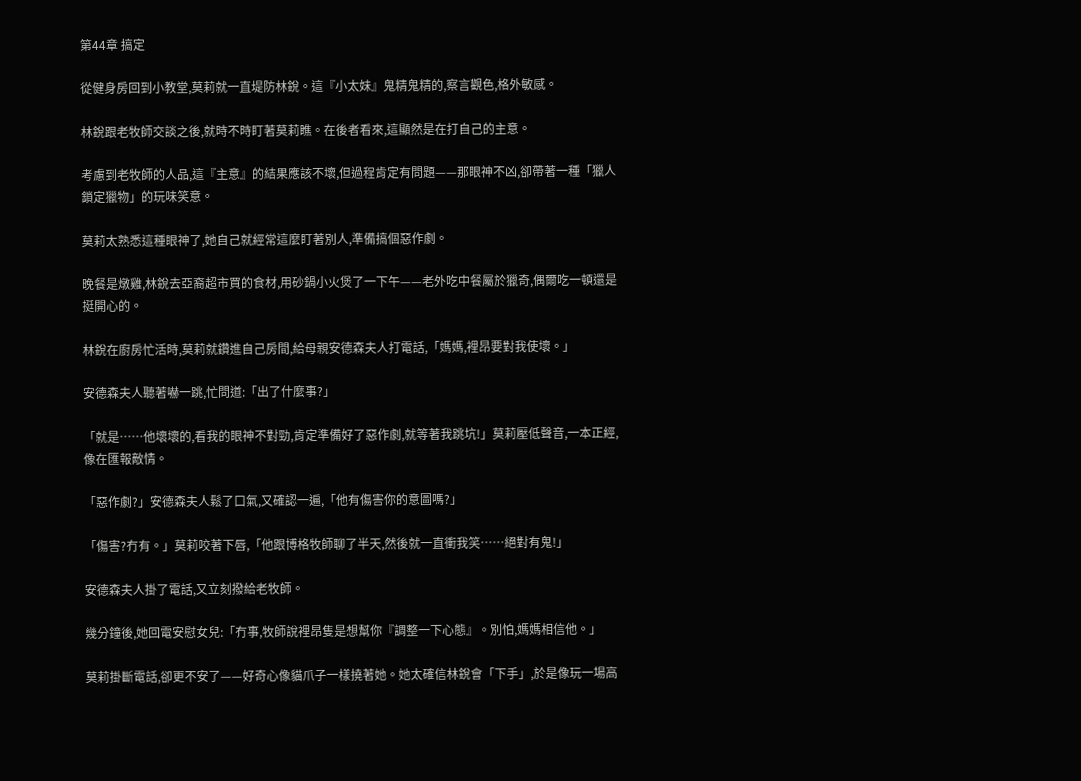第44章 搞定

從健身房回到小教堂,莫莉就一直堤防林銳。這『小太妹』鬼精鬼精的,察言觀色,格外敏感。

林銳跟老牧師交談之後,就時不時盯著莫莉瞧。在後者看來,這顯然是在打自己的主意。

考慮到老牧師的人品,這『主意』的結果應該不壞,但過程肯定有問題——那眼神不凶,卻帶著一種「獵人鎖定獵物」的玩味笑意。

莫莉太熟悉這種眼神了,她自己就經常這麼盯著別人,準備搞個惡作劇。

晚餐是燉雞,林銳去亞裔超市買的食材,用砂鍋小火煲了一下午——老外吃中餐屬於獵奇,偶爾吃一頓還是挺開心的。

林銳在廚房忙活時,莫莉就鑽進自己房間,給母親安德森夫人打電話,「媽媽,裡昂要對我使壞。」

安德森夫人聽著嚇一跳,忙問道:「出了什麼事?」

「就是……他壞壞的,看我的眼神不對勁,肯定準備好了惡作劇,就等著我跳坑!」莫莉壓低聲音,一本正經,像在匯報敵情。

「惡作劇?」安德森夫人鬆了口氣,又確認一遍,「他有傷害你的意圖嗎?」

「傷害?冇有。」莫莉咬著下唇,「他跟博格牧師聊了半天,然後就一直衝我笑……絕對有鬼!」

安德森夫人掛了電話,又立刻撥給老牧師。

幾分鐘後,她回電安慰女兒:「冇事,牧師說裡昂隻是想幫你『調整一下心態』。別怕,媽媽相信他。」

莫莉掛斷電話,卻更不安了——好奇心像貓爪子一樣撓著她。她太確信林銳會「下手」,於是像玩一場高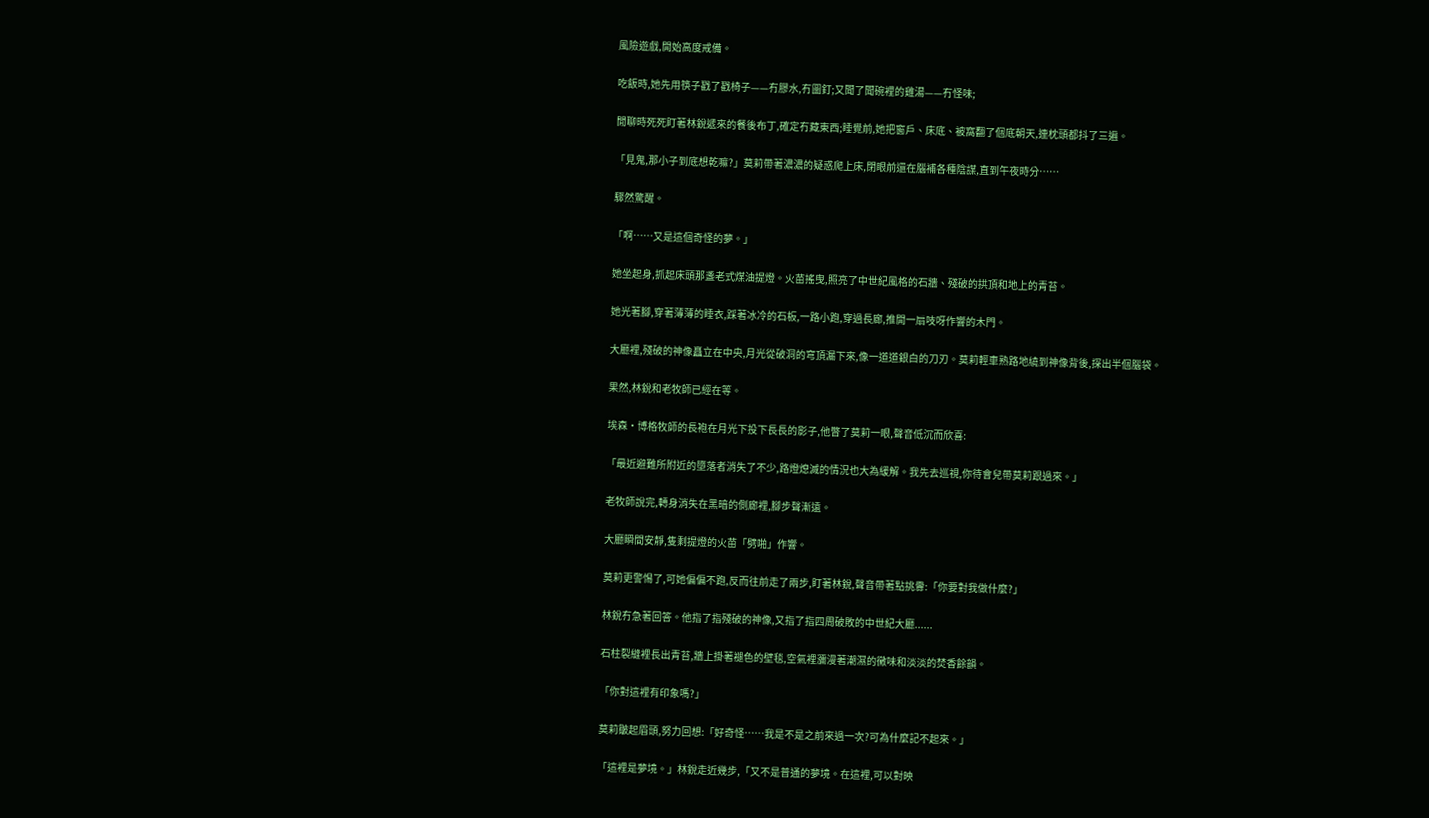風險遊戲,開始高度戒備。

吃飯時,她先用筷子戳了戳椅子——冇膠水,冇圖釘;又聞了聞碗裡的雞湯——冇怪味;

閒聊時死死盯著林銳遞來的餐後布丁,確定冇藏東西;睡覺前,她把窗戶、床底、被窩翻了個底朝天,連枕頭都抖了三遍。

「見鬼,那小子到底想乾嘛?」莫莉帶著濃濃的疑惑爬上床,閉眼前還在腦補各種陰謀,直到午夜時分……

驟然驚醒。

「啊……又是這個奇怪的夢。」

她坐起身,抓起床頭那盞老式煤油提燈。火苗搖曳,照亮了中世紀風格的石牆、殘破的拱頂和地上的青苔。

她光著腳,穿著薄薄的睡衣,踩著冰冷的石板,一路小跑,穿過長廊,推開一扇吱呀作響的木門。

大廳裡,殘破的神像矗立在中央,月光從破洞的穹頂漏下來,像一道道銀白的刀刃。莫莉輕車熟路地繞到神像背後,探出半個腦袋。

果然,林銳和老牧師已經在等。

埃森·博格牧師的長袍在月光下投下長長的影子,他瞥了莫莉一眼,聲音低沉而欣喜:

「最近避難所附近的墮落者消失了不少,路燈熄滅的情況也大為緩解。我先去巡視,你待會兒帶莫莉跟過來。」

老牧師說完,轉身消失在黑暗的側廊裡,腳步聲漸遠。

大廳瞬間安靜,隻剩提燈的火苗「劈啪」作響。

莫莉更警惕了,可她偏偏不跑,反而往前走了兩步,盯著林銳,聲音帶著點挑釁:「你要對我做什麼?」

林銳冇急著回答。他指了指殘破的神像,又指了指四周破敗的中世紀大廳......

石柱裂縫裡長出青苔,牆上掛著褪色的壁毯,空氣裡瀰漫著潮濕的黴味和淡淡的焚香餘韻。

「你對這裡有印象嗎?」

莫莉皺起眉頭,努力回想:「好奇怪……我是不是之前來過一次?可為什麼記不起來。」

「這裡是夢境。」林銳走近幾步,「又不是普通的夢境。在這裡,可以對映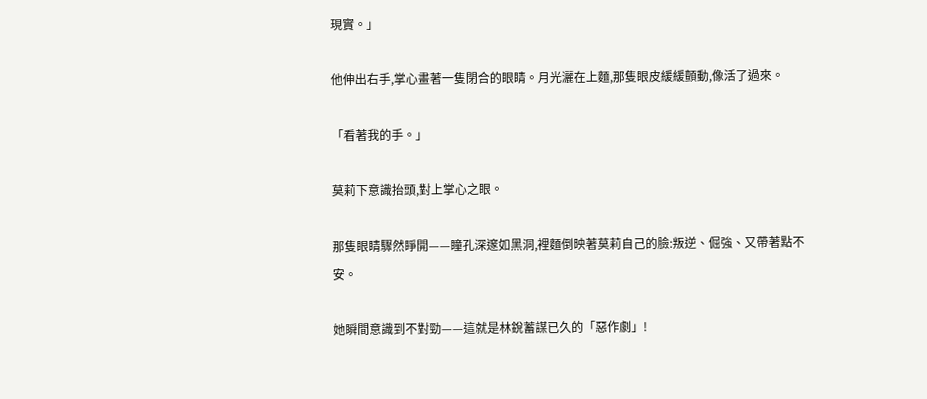現實。」

他伸出右手,掌心畫著一隻閉合的眼睛。月光灑在上麵,那隻眼皮緩緩顫動,像活了過來。

「看著我的手。」

莫莉下意識抬頭,對上掌心之眼。

那隻眼睛驟然睜開——瞳孔深邃如黑洞,裡麵倒映著莫莉自己的臉:叛逆、倔強、又帶著點不安。

她瞬間意識到不對勁——這就是林銳蓄謀已久的「惡作劇」!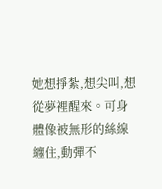她想掙紮,想尖叫,想從夢裡醒來。可身體像被無形的絲線纏住,動彈不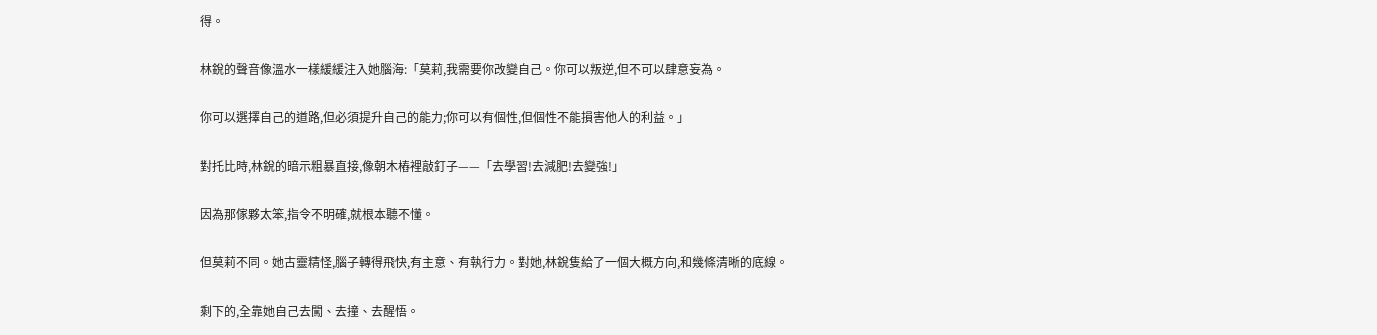得。

林銳的聲音像溫水一樣緩緩注入她腦海:「莫莉,我需要你改變自己。你可以叛逆,但不可以肆意妄為。

你可以選擇自己的道路,但必須提升自己的能力;你可以有個性,但個性不能損害他人的利益。」

對托比時,林銳的暗示粗暴直接,像朝木樁裡敲釘子——「去學習!去減肥!去變強!」

因為那傢夥太笨,指令不明確,就根本聽不懂。

但莫莉不同。她古靈精怪,腦子轉得飛快,有主意、有執行力。對她,林銳隻給了一個大概方向,和幾條清晰的底線。

剩下的,全靠她自己去闖、去撞、去醒悟。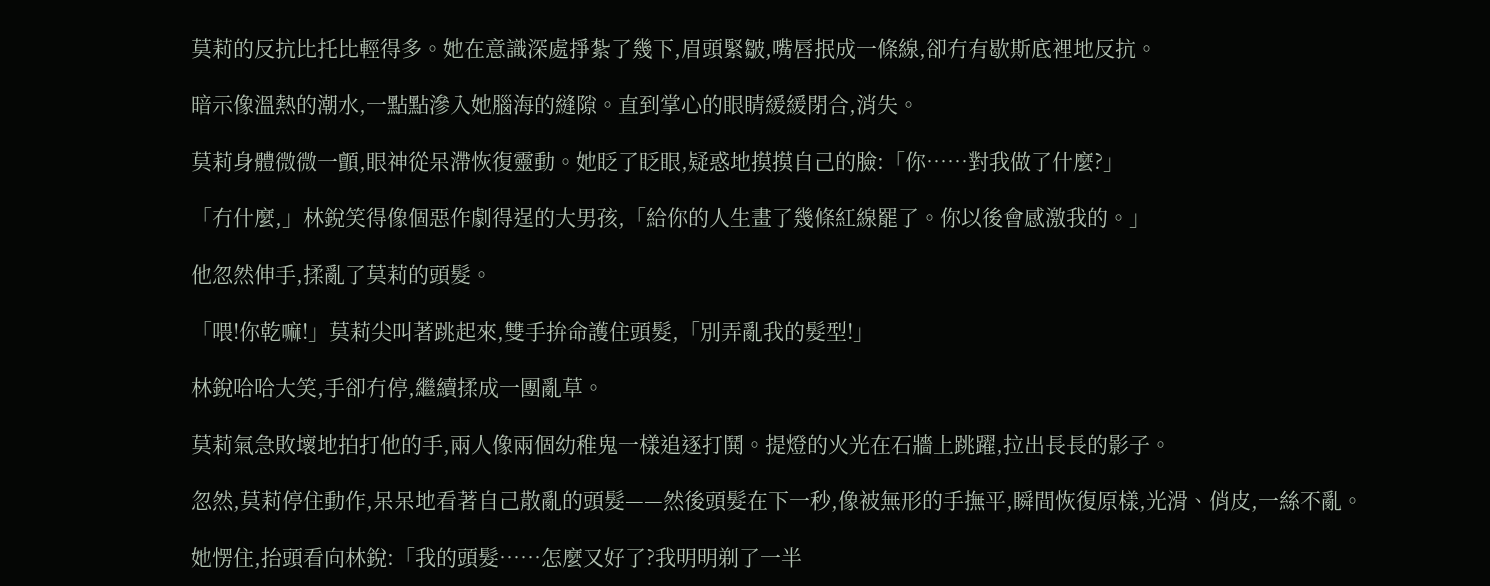莫莉的反抗比托比輕得多。她在意識深處掙紮了幾下,眉頭緊皺,嘴唇抿成一條線,卻冇有歇斯底裡地反抗。

暗示像溫熱的潮水,一點點滲入她腦海的縫隙。直到掌心的眼睛緩緩閉合,消失。

莫莉身體微微一顫,眼神從呆滯恢復靈動。她眨了眨眼,疑惑地摸摸自己的臉:「你……對我做了什麼?」

「冇什麼,」林銳笑得像個惡作劇得逞的大男孩,「給你的人生畫了幾條紅線罷了。你以後會感激我的。」

他忽然伸手,揉亂了莫莉的頭髮。

「喂!你乾嘛!」莫莉尖叫著跳起來,雙手拚命護住頭髮,「別弄亂我的髮型!」

林銳哈哈大笑,手卻冇停,繼續揉成一團亂草。

莫莉氣急敗壞地拍打他的手,兩人像兩個幼稚鬼一樣追逐打鬨。提燈的火光在石牆上跳躍,拉出長長的影子。

忽然,莫莉停住動作,呆呆地看著自己散亂的頭髮——然後頭髮在下一秒,像被無形的手撫平,瞬間恢復原樣,光滑、俏皮,一絲不亂。

她愣住,抬頭看向林銳:「我的頭髮……怎麼又好了?我明明剃了一半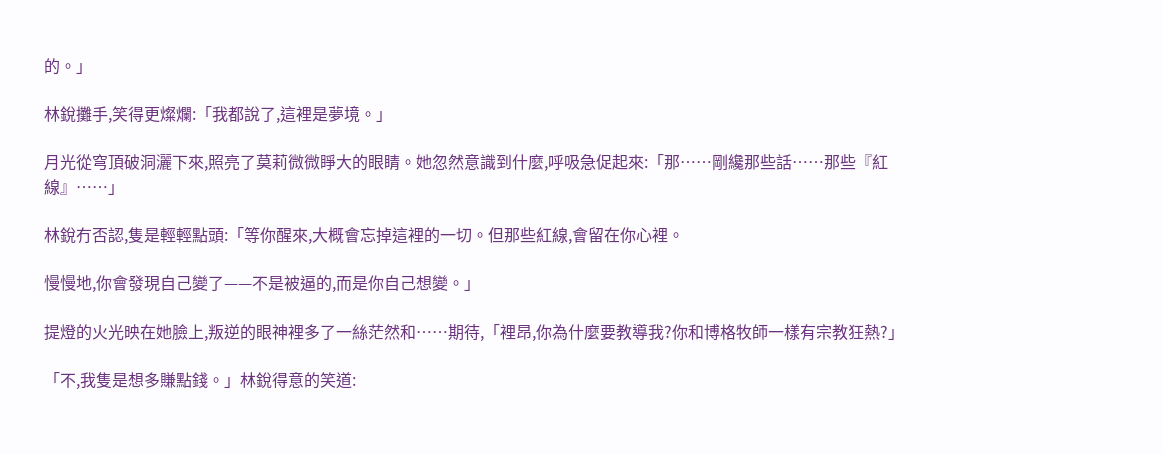的。」

林銳攤手,笑得更燦爛:「我都說了,這裡是夢境。」

月光從穹頂破洞灑下來,照亮了莫莉微微睜大的眼睛。她忽然意識到什麼,呼吸急促起來:「那……剛纔那些話……那些『紅線』……」

林銳冇否認,隻是輕輕點頭:「等你醒來,大概會忘掉這裡的一切。但那些紅線,會留在你心裡。

慢慢地,你會發現自己變了——不是被逼的,而是你自己想變。」

提燈的火光映在她臉上,叛逆的眼神裡多了一絲茫然和……期待,「裡昂,你為什麼要教導我?你和博格牧師一樣有宗教狂熱?」

「不,我隻是想多賺點錢。」林銳得意的笑道: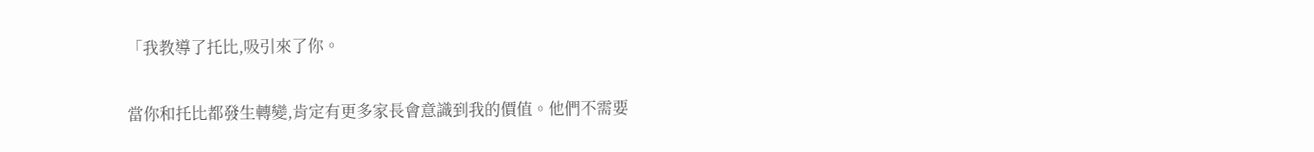「我教導了托比,吸引來了你。

當你和托比都發生轉變,肯定有更多家長會意識到我的價值。他們不需要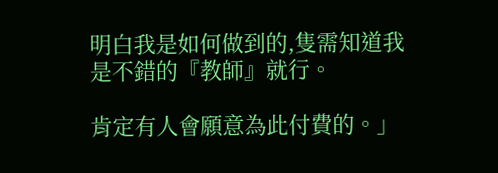明白我是如何做到的,隻需知道我是不錯的『教師』就行。

肯定有人會願意為此付費的。」